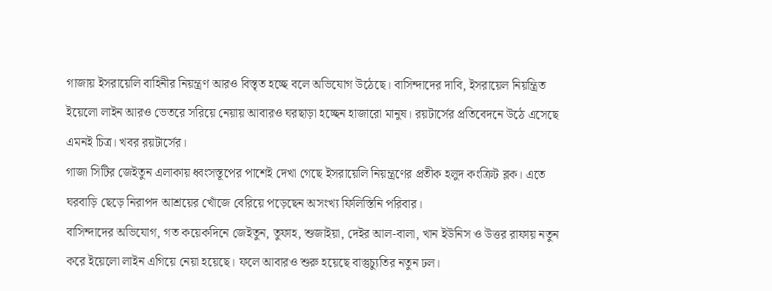গাজায় ইসরায়েলি বাহিনীর নিয়ন্ত্রণ আরও বিস্তৃত হচ্ছে বলে অভিযোগ উঠেছে। বাসিন্দাদের দাবি, ইসরায়েল নিয়ন্ত্রিত ইয়েলো লাইন আরও ভেতরে সরিয়ে নেয়ায় আবারও ঘরছাড়া হচ্ছেন হাজারো মানুষ। রয়টার্সের প্রতিবেদনে উঠে এসেছে এমনই চিত্র। খবর রয়টার্সের।
গাজা সিটির জেইতুন এলাকায় ধ্বংসস্তূপের পাশেই দেখা গেছে ইসরায়েলি নিয়ন্ত্রণের প্রতীক হলুদ কংক্রিট ব্লক। এতে ঘরবাড়ি ছেড়ে নিরাপদ আশ্রয়ের খোঁজে বেরিয়ে পড়েছেন অসংখ্য ফিলিস্তিনি পরিবার।
বাসিন্দাদের অভিযোগ, গত কয়েকদিনে জেইতুন, তুফাহ, শুজাইয়া, দেইর আল-বালা, খান ইউনিস ও উত্তর রাফায় নতুন করে ইয়েলো লাইন এগিয়ে নেয়া হয়েছে। ফলে আবারও শুরু হয়েছে বাস্তুচ্যুতির নতুন ঢল।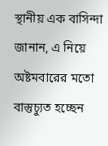স্থানীয় এক বাসিন্দা জানান, এ নিয়ে অষ্টমবারের মতো বাস্তুচ্যুত হচ্ছেন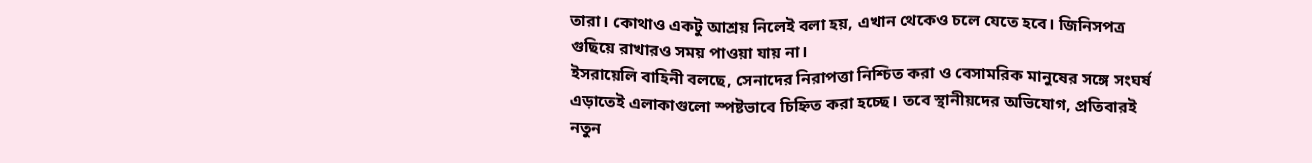তারা। কোথাও একটু আশ্রয় নিলেই বলা হয়, এখান থেকেও চলে যেতে হবে। জিনিসপত্র গুছিয়ে রাখারও সময় পাওয়া যায় না।
ইসরায়েলি বাহিনী বলছে, সেনাদের নিরাপত্তা নিশ্চিত করা ও বেসামরিক মানুষের সঙ্গে সংঘর্ষ এড়াতেই এলাকাগুলো স্পষ্টভাবে চিহ্নিত করা হচ্ছে। তবে স্থানীয়দের অভিযোগ, প্রতিবারই নতুন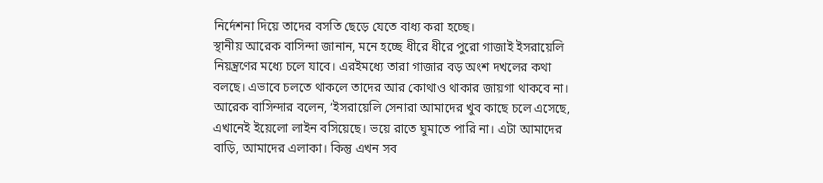নির্দেশনা দিয়ে তাদের বসতি ছেড়ে যেতে বাধ্য করা হচ্ছে।
স্থানীয় আরেক বাসিন্দা জানান, মনে হচ্ছে ধীরে ধীরে পুরো গাজাই ইসরায়েলি নিয়ন্ত্রণের মধ্যে চলে যাবে। এরইমধ্যে তারা গাজার বড় অংশ দখলের কথা বলছে। এভাবে চলতে থাকলে তাদের আর কোথাও থাকার জায়গা থাকবে না।
আরেক বাসিন্দার বলেন, ‘ইসরায়েলি সেনারা আমাদের খুব কাছে চলে এসেছে, এখানেই ইয়েলো লাইন বসিয়েছে। ভয়ে রাতে ঘুমাতে পারি না। এটা আমাদের বাড়ি, আমাদের এলাকা। কিন্তু এখন সব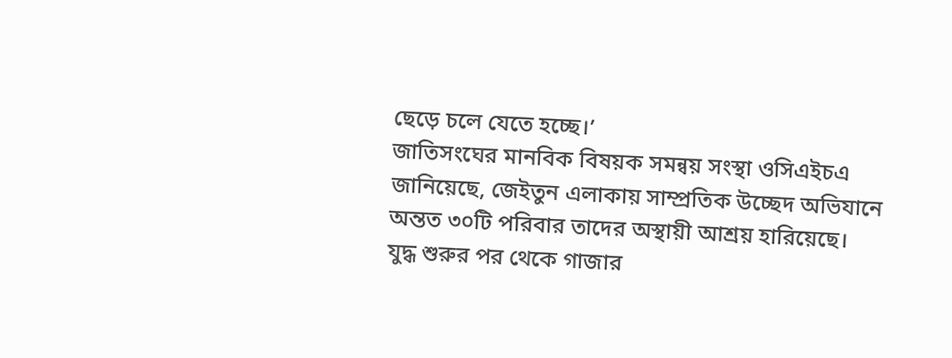ছেড়ে চলে যেতে হচ্ছে।’
জাতিসংঘের মানবিক বিষয়ক সমন্বয় সংস্থা ওসিএইচএ জানিয়েছে, জেইতুন এলাকায় সাম্প্রতিক উচ্ছেদ অভিযানে অন্তত ৩০টি পরিবার তাদের অস্থায়ী আশ্রয় হারিয়েছে।
যুদ্ধ শুরুর পর থেকে গাজার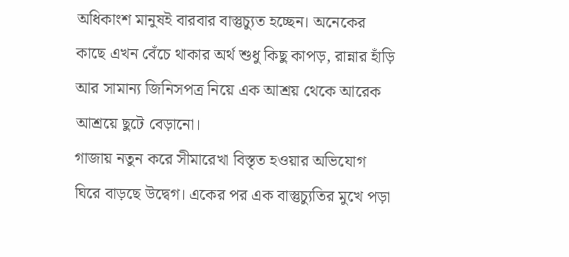অধিকাংশ মানুষই বারবার বাস্তুচ্যুত হচ্ছেন। অনেকের কাছে এখন বেঁচে থাকার অর্থ শুধু কিছু কাপড়, রান্নার হাঁড়ি আর সামান্য জিনিসপত্র নিয়ে এক আশ্রয় থেকে আরেক আশ্রয়ে ছুটে বেড়ানো।
গাজায় নতুন করে সীমারেখা বিস্তৃত হওয়ার অভিযোগ ঘিরে বাড়ছে উদ্বেগ। একের পর এক বাস্তুচ্যুতির মুখে পড়া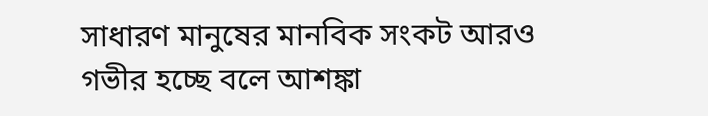সাধারণ মানুষের মানবিক সংকট আরও গভীর হচ্ছে বলে আশঙ্কা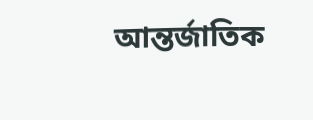আন্তর্জাতিক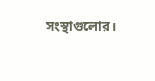সংস্থাগুলোর।